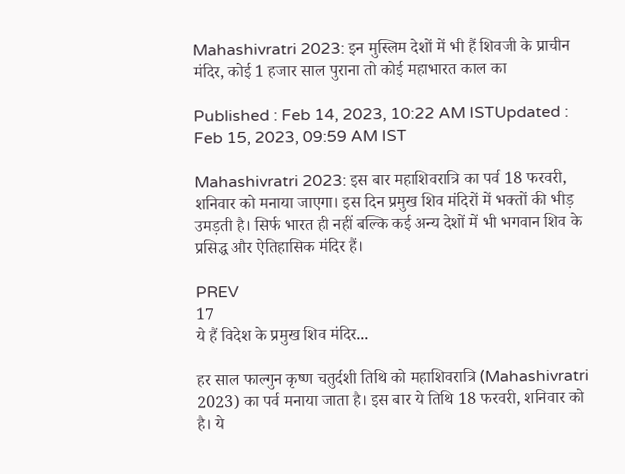Mahashivratri 2023: इन मुस्लिम देशों में भी हैं शिवजी के प्राचीन मंदिर, कोई 1 हजार साल पुराना तो कोई महाभारत काल का

Published : Feb 14, 2023, 10:22 AM ISTUpdated : Feb 15, 2023, 09:59 AM IST

Mahashivratri 2023: इस बार महाशिवरात्रि का पर्व 18 फरवरी, शनिवार को मनाया जाएगा। इस दिन प्रमुख शिव मंदिरों में भक्तों की भीड़ उमड़ती है। सिर्फ भारत ही नहीं बल्कि कई अन्य देशों में भी भगवान शिव के प्रसिद्ध और ऐतिहासिक मंदिर हैं।

PREV
17
ये हैं विदेश के प्रमुख शिव मंदिर...

हर साल फाल्गुन कृष्ण चतुर्दशी तिथि को महाशिवरात्रि (Mahashivratri 2023) का पर्व मनाया जाता है। इस बार ये तिथि 18 फरवरी, शनिवार को है। ये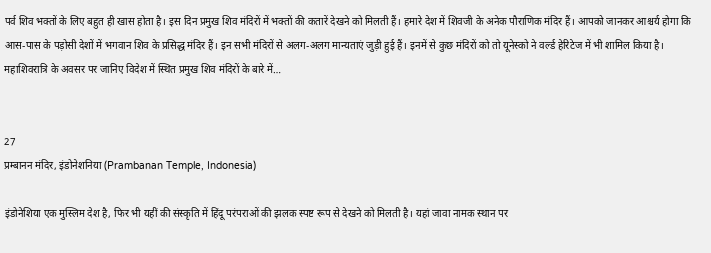पर्व शिव भक्तों के लिए बहुत ही खास होता है। इस दिन प्रमुख शिव मंदिरों में भक्तों की कतारें देखने को मिलती हैं। हमारे देश में शिवजी के अनेक पौराणिक मंदिर हैं। आपको जानकर आश्चर्य होगा कि आस-पास के पड़ोसी देशों में भगवान शिव के प्रसिद्ध मंदिर हैं। इन सभी मंदिरों से अलग-अलग मान्यताएं जुड़ी हुई हैं। इनमें से कुछ मंदिरों को तो यूनेस्को ने वर्ल्ड हेरिटेज में भी शामिल किया है। महाशिवरात्रि के अवसर पर जानिए विदेश में स्थित प्रमुख शिव मंदिरों के बारे में…


27
प्रम्बानन मंदिर, इंडोनेशनिया (Prambanan Temple, Indonesia)

इंडोनेशिया एक मुस्लिम देश है, फिर भी यहीं की संस्कृति में हिंदू परंपराओं की झलक स्पष्ट रूप से देखने को मिलती है। यहां जावा नामक स्थान पर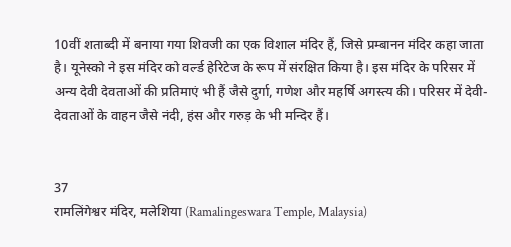10वीं शताब्दी में बनाया गया शिवजी का एक विशाल मंदिर हैं, जिसे प्रम्बानन मंदिर कहा जाता है। यूनेस्को ने इस मंदिर को वर्ल्ड हेरिटेज के रूप में संरक्षित किया है। इस मंदिर के परिसर में अन्य देवी देवताओं की प्रतिमाएं भी हैं जैसे दुर्गा, गणेश और महर्षि अगस्त्य की। परिसर में देवी-देवताओं के वाहन जैसे नंदी, हंस और गरुड़ के भी मन्दिर हैं।


37
रामलिंगेश्वर मंदिर, मलेशिया (Ramalingeswara Temple, Malaysia)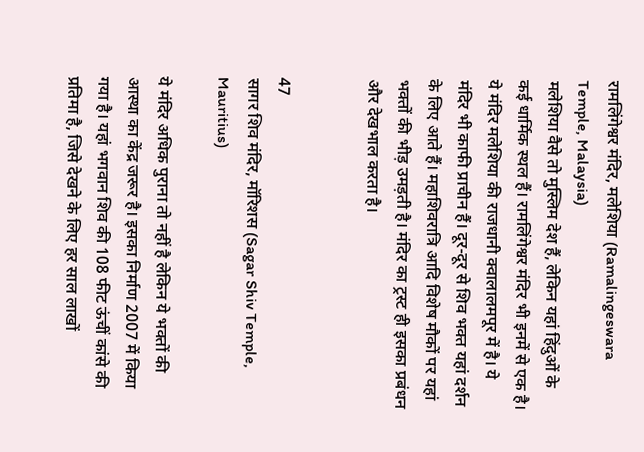रामलिंगेश्वर मंदिर, मलेशिया (Ramalingeswara Temple, Malaysia)
मलेशिया वैसे तो मुस्लिम देश हैं, लेकिन यहां हिंदुओं के कई धार्मिक स्थल हैं। रामलिंगेश्वर मंदिर भी इनमें से एक है। ये मंदिर मलेशिया की राजधानी क्वालालमपूर में है। ये मंदिर भी काफी प्राचीन हैं। दूर-दूर से शिव भक्त यहां दर्शन के लिए आते हैं। महाशिवरात्रि आदि विशेष मौकों पर यहां भक्तों की भीड़ उमड़ती है। मंदिर का ट्रस्ट ही इसका प्रबंधन और देखभाल करता है।


47
सागर शिव मंदिर, मॉरिशस (Sagar Shiv Temple, Mauritius)

ये मंदिर अधिक पुराना तो नहीं है लेकिन ये भक्तों की आस्था का केंद्र जरूर है। इसका निर्माण 2007 में किया गया है। यहां भगवान शिव की 108 फीट ऊंचीं कांसे की प्रतिमा है, जिसे देखने के लिए हर साल लाखों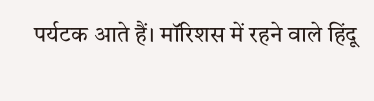पर्यटक आते हैं। मॉरिशस में रहने वाले हिंदू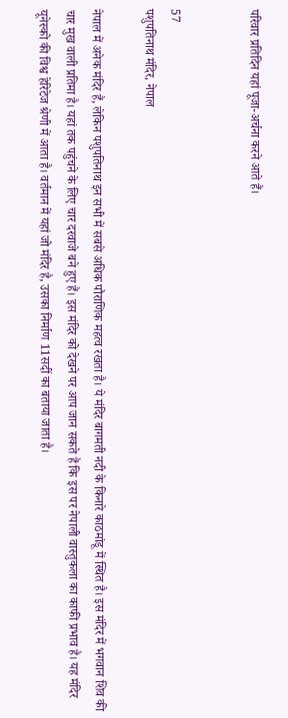परिवार प्रतिदिन यहां पूजा-अर्चना करने आते हैं।


57
पशुपतिनाथ मंदिर, नेपाल

नेपाल में अनेक मंदिर हैं, लेकिन पशुपतिनाथ इन सभी में सबसे अधिक पौराणिक महत्व रखता है। ये मंदिर बागमती नदी के किनारे काठमांडू में स्थित है। इस मंदिर में भगवान शिव की चार मुख वाली प्रतिमा है। यहां तक पहुंचने के लिए चार दरवाजे बने हुए हैं। इस मंदिर को देखने पर आप जान सकते हैं कि इस पर नेपाली वास्तुकला का काफी प्रभाव है। यह मंदिर यूनेस्को की विश्व हेरिटेज श्रेणी में आता है। वर्तमान में यहां जो मंदिर है, उसका निर्माण 11सदीं का बताया जाता है।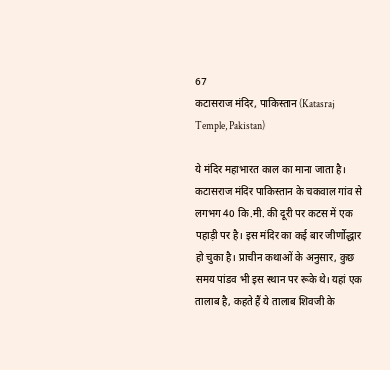67
कटासराज मंदिर, पाकिस्तान (Katasraj Temple, Pakistan)

ये मंदिर महाभारत काल का माना जाता है। कटासराज मंदिर पाकिस्तान के चकवाल गांव से लगभग 40 कि.मी. की दूरी पर कटस में एक पहाड़ी पर है। इस मंदिर का कई बार जीर्णोद्धार हो चुका है। प्राचीन कथाओं के अनुसार, कुछ समय पांडव भी इस स्थान पर रूके थे। यहां एक तालाब है, कहते हैं ये तालाब शिवजी के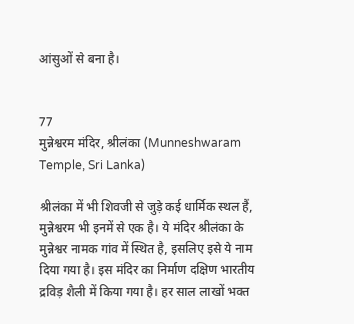आंसुओं से बना है।


77
मुन्नेश्वरम मंदिर, श्रीलंका (Munneshwaram Temple, Sri Lanka)

श्रीलंका में भी शिवजी से जुड़े कई धार्मिक स्थल हैं, मुन्नेश्वरम भी इनमें से एक है। ये मंदिर श्रीलंका के मुन्नेश्वर नामक गांव में स्थित है, इसलिए इसे ये नाम दिया गया है। इस मंदिर का निर्माण दक्षिण भारतीय द्रविड़ शैली में किया गया है। हर साल लाखों भक्त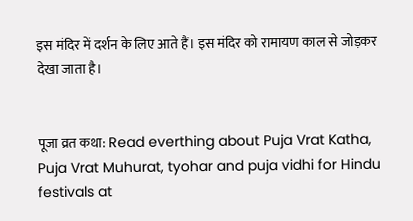इस मंदिर में दर्शन के लिए आते हैं। इस मंदिर को रामायण काल से जोड़कर देखा जाता है।


पूजा व्रत कथा: Read everthing about Puja Vrat Katha, Puja Vrat Muhurat, tyohar and puja vidhi for Hindu festivals at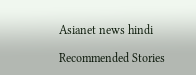Asianet news hindi

Recommended Stories